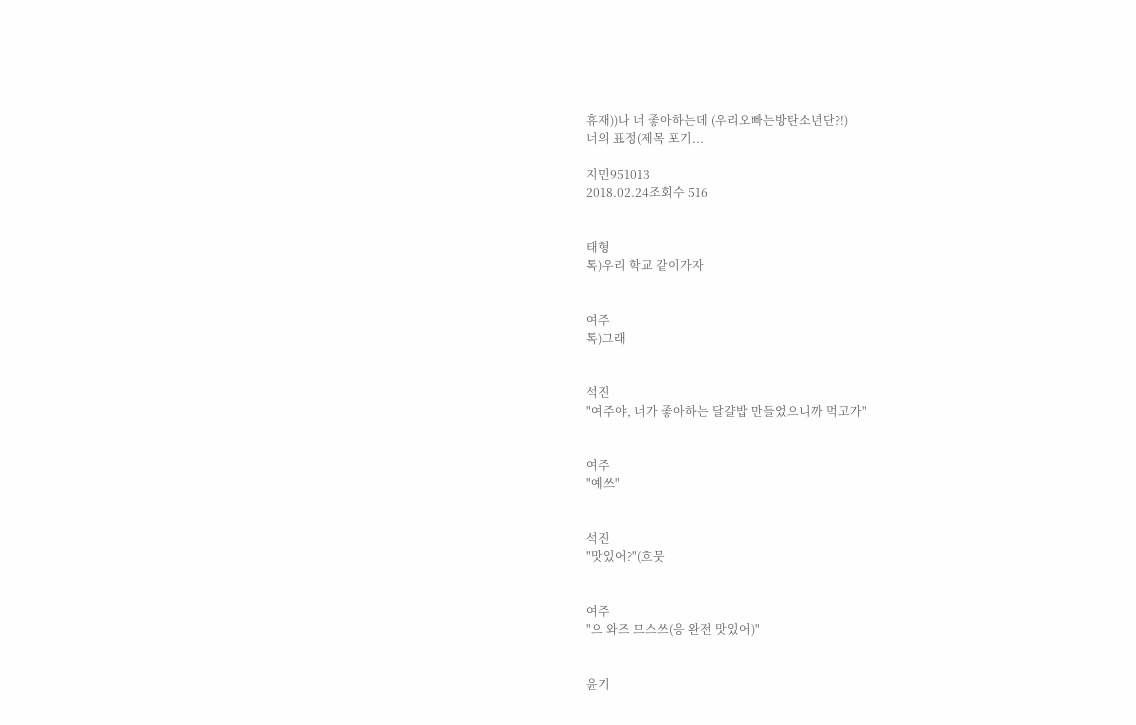휴재))나 너 좋아하는데 (우리오빠는방탄소년단?!)
너의 표정(제목 포기...

지민951013
2018.02.24조회수 516


태형
톡)우리 학교 같이가자


여주
톡)그래


석진
"여주야, 너가 좋아하는 달걀밥 만들었으니까 먹고가"


여주
"예쓰"


석진
"맛있어?"(흐뭇


여주
"으 와즈 므스쓰(응 완전 맛있어)"


윤기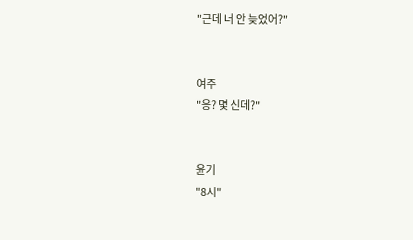"근데 너 안 늦었어?"


여주
"응? 몇 신데?"


윤기
"8시"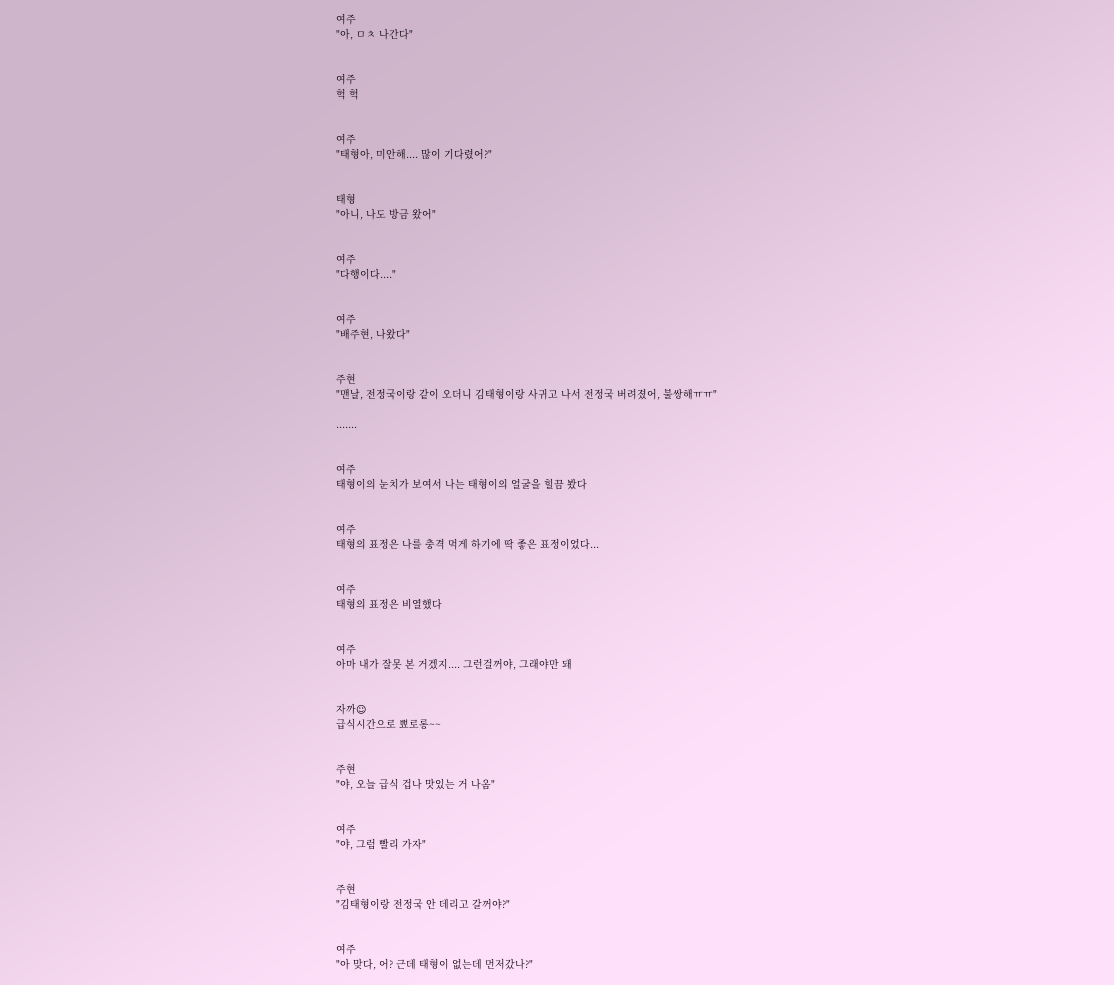여주
"아, ㅁㅊ 나간다"


여주
헉 헉


여주
"태형아, 미안해.... 많이 기다렸어?"


태형
"아니, 나도 방금 왔어"


여주
"다행이다...."


여주
"배주현, 나왔다"


주현
"맨날, 전정국이랑 같이 오더니 김태형이랑 사귀고 나서 전정국 버려졌어, 불쌍해ㅠㅠ"

.......


여주
태형이의 눈치가 보여서 나는 태형이의 얼굴을 힐끔 봤다


여주
태형의 표정은 나를 충격 먹게 하기에 딱 좋은 표정이었다...


여주
태형의 표정은 비열했다


여주
아마 내가 잘못 본 거겠지.... 그런걸꺼야, 그래야만 돼


자까☺
급식시간으로 뾰로롱~~


주현
"야, 오늘 급식 겁나 맛있는 거 나옴"


여주
"야, 그럼 빨리 가자"


주현
"김태형이랑 전정국 안 데리고 갈꺼야?"


여주
"아 맞다, 어? 근데 태형이 없는데 먼저갔나?"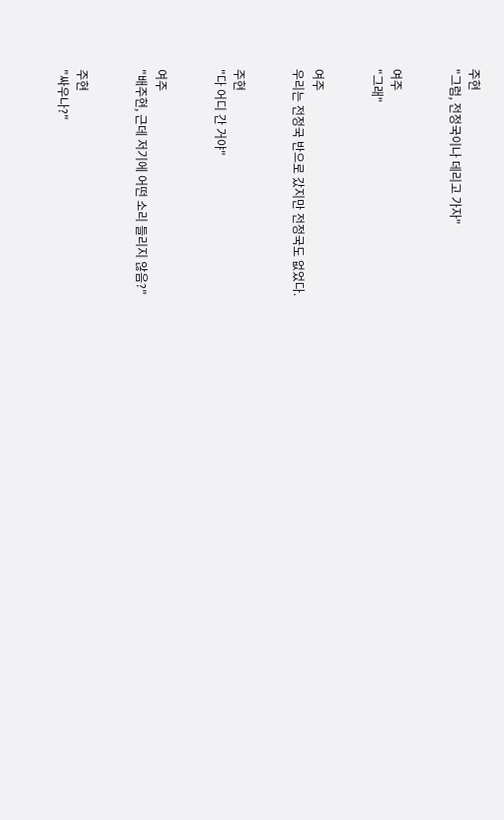주현
"그럼, 전정국이나 데리고 가자"


여주
"그래"


여주
우리는 전정국 반으로 갔지만 전정국도 없었다.


주현
"다 어디 간 거야"


여주
"배주현, 근데 저기에 어떤 소리 들리지 않음?"


주현
"싸우나?"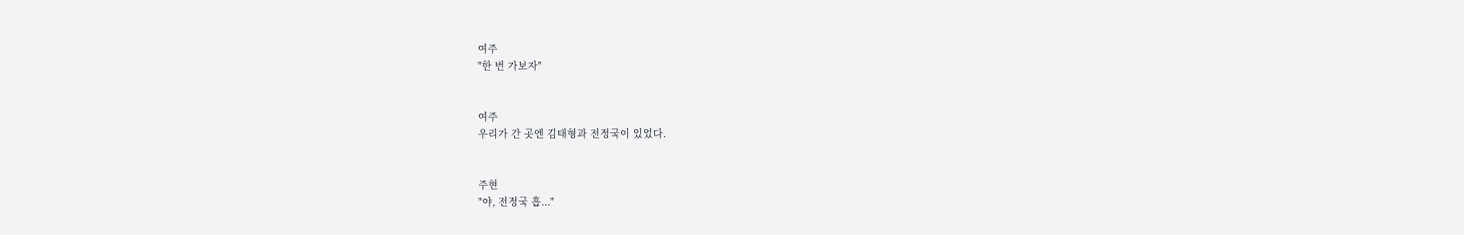여주
"한 번 가보자"


여주
우리가 간 곳엔 김태형과 전정국이 있었다.


주현
"야, 전정국 흡..."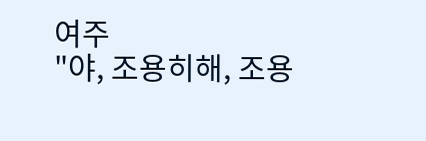여주
"야, 조용히해, 조용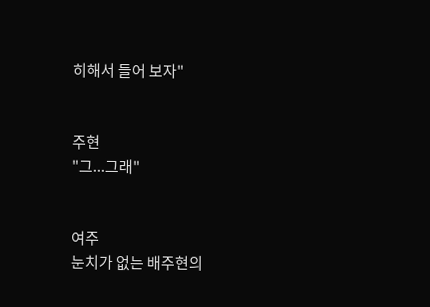히해서 들어 보자"


주현
"그...그래"


여주
눈치가 없는 배주현의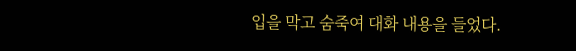입을 막고 숨죽여 대화 내용을 들었다.